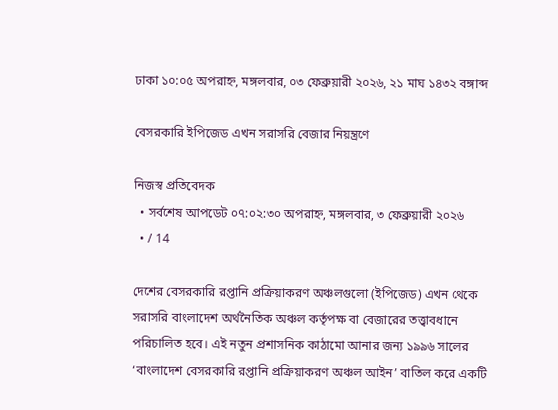ঢাকা ১০:০৫ অপরাহ্ন, মঙ্গলবার, ০৩ ফেব্রুয়ারী ২০২৬, ২১ মাঘ ১৪৩২ বঙ্গাব্দ

বেসরকারি ইপিজেড এখন সরাসরি বেজার নিয়ন্ত্রণে

নিজস্ব প্রতিবেদক
  • সর্বশেষ আপডেট ০৭:০২:৩০ অপরাহ্ন, মঙ্গলবার, ৩ ফেব্রুয়ারী ২০২৬
  • / 14

দেশের বেসরকারি রপ্তানি প্রক্রিয়াকরণ অঞ্চলগুলো (ইপিজেড) এখন থেকে সরাসরি বাংলাদেশ অর্থনৈতিক অঞ্চল কর্তৃপক্ষ বা বেজারের তত্ত্বাবধানে পরিচালিত হবে। এই নতুন প্রশাসনিক কাঠামো আনার জন্য ১৯৯৬ সালের ‘বাংলাদেশ বেসরকারি রপ্তানি প্রক্রিয়াকরণ অঞ্চল আইন’ বাতিল করে একটি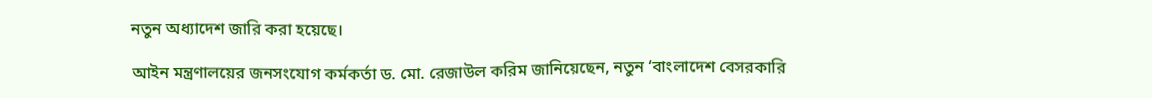নতুন অধ্যাদেশ জারি করা হয়েছে।

আইন মন্ত্রণালয়ের জনসংযোগ কর্মকর্তা ড. মো. রেজাউল করিম জানিয়েছেন, নতুন ‘বাংলাদেশ বেসরকারি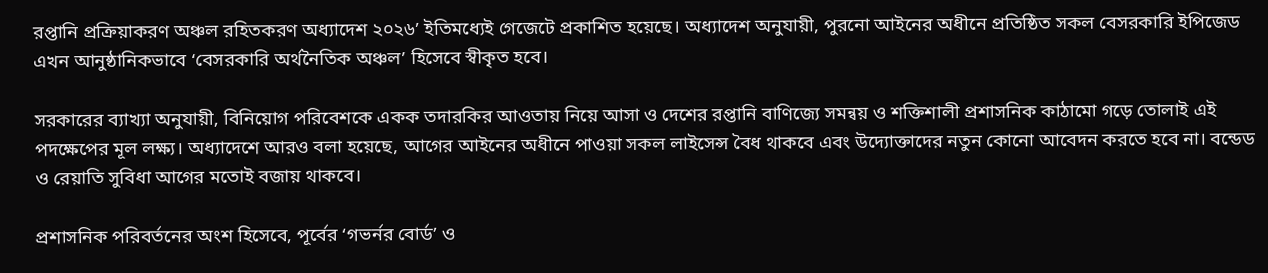রপ্তানি প্রক্রিয়াকরণ অঞ্চল রহিতকরণ অধ্যাদেশ ২০২৬’ ইতিমধ্যেই গেজেটে প্রকাশিত হয়েছে। অধ্যাদেশ অনুযায়ী, পুরনো আইনের অধীনে প্রতিষ্ঠিত সকল বেসরকারি ইপিজেড এখন আনুষ্ঠানিকভাবে ‘বেসরকারি অর্থনৈতিক অঞ্চল’ হিসেবে স্বীকৃত হবে।

সরকারের ব্যাখ্যা অনুযায়ী, বিনিয়োগ পরিবেশকে একক তদারকির আওতায় নিয়ে আসা ও দেশের রপ্তানি বাণিজ্যে সমন্বয় ও শক্তিশালী প্রশাসনিক কাঠামো গড়ে তোলাই এই পদক্ষেপের মূল লক্ষ্য। অধ্যাদেশে আরও বলা হয়েছে, আগের আইনের অধীনে পাওয়া সকল লাইসেন্স বৈধ থাকবে এবং উদ্যোক্তাদের নতুন কোনো আবেদন করতে হবে না। বন্ডেড ও রেয়াতি সুবিধা আগের মতোই বজায় থাকবে।

প্রশাসনিক পরিবর্তনের অংশ হিসেবে, পূর্বের ‘গভর্নর বোর্ড’ ও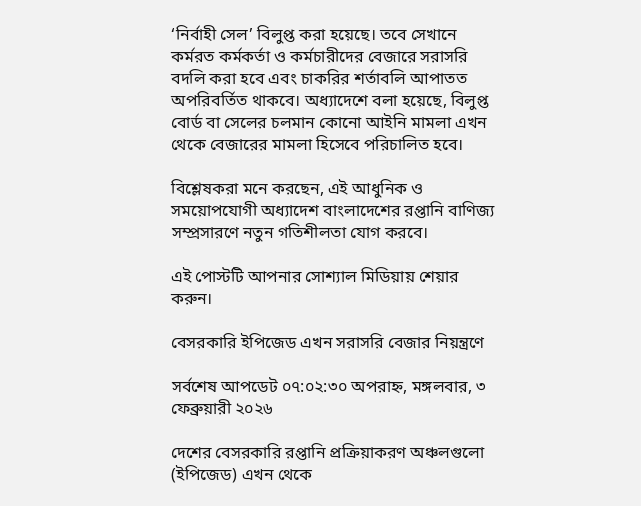‘নির্বাহী সেল’ বিলুপ্ত করা হয়েছে। তবে সেখানে কর্মরত কর্মকর্তা ও কর্মচারীদের বেজারে সরাসরি বদলি করা হবে এবং চাকরির শর্তাবলি আপাতত অপরিবর্তিত থাকবে। অধ্যাদেশে বলা হয়েছে, বিলুপ্ত বোর্ড বা সেলের চলমান কোনো আইনি মামলা এখন থেকে বেজারের মামলা হিসেবে পরিচালিত হবে।

বিশ্লেষকরা মনে করছেন, এই আধুনিক ও সময়োপযোগী অধ্যাদেশ বাংলাদেশের রপ্তানি বাণিজ্য সম্প্রসারণে নতুন গতিশীলতা যোগ করবে।

এই পোস্টটি আপনার সোশ্যাল মিডিয়ায় শেয়ার করুন।

বেসরকারি ইপিজেড এখন সরাসরি বেজার নিয়ন্ত্রণে

সর্বশেষ আপডেট ০৭:০২:৩০ অপরাহ্ন, মঙ্গলবার, ৩ ফেব্রুয়ারী ২০২৬

দেশের বেসরকারি রপ্তানি প্রক্রিয়াকরণ অঞ্চলগুলো (ইপিজেড) এখন থেকে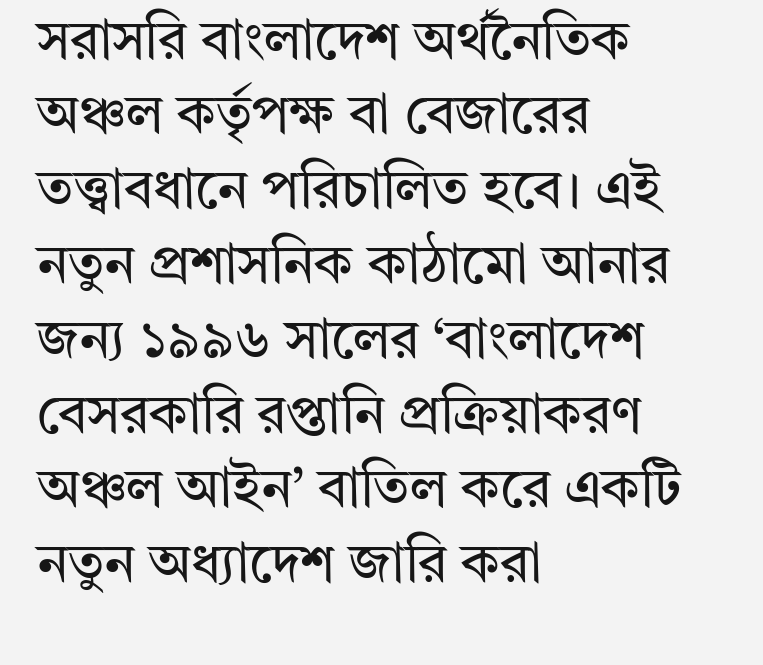সরাসরি বাংলাদেশ অর্থনৈতিক অঞ্চল কর্তৃপক্ষ বা বেজারের তত্ত্বাবধানে পরিচালিত হবে। এই নতুন প্রশাসনিক কাঠামো আনার জন্য ১৯৯৬ সালের ‘বাংলাদেশ বেসরকারি রপ্তানি প্রক্রিয়াকরণ অঞ্চল আইন’ বাতিল করে একটি নতুন অধ্যাদেশ জারি করা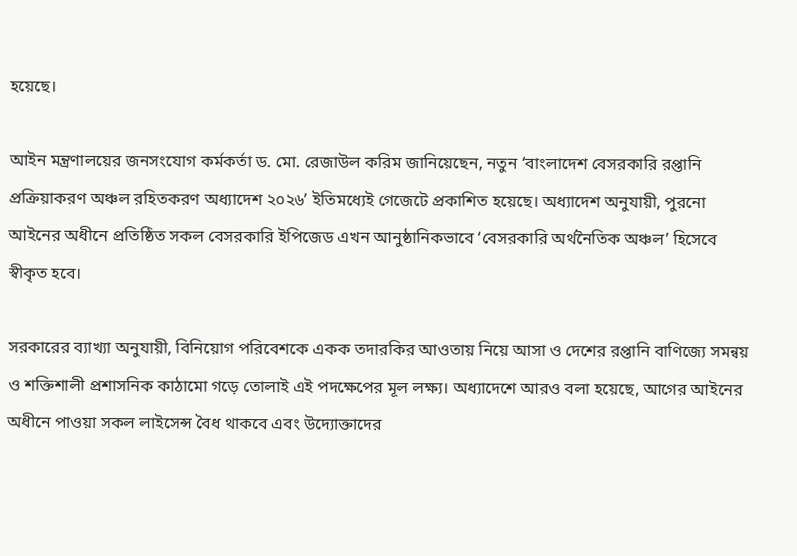হয়েছে।

আইন মন্ত্রণালয়ের জনসংযোগ কর্মকর্তা ড. মো. রেজাউল করিম জানিয়েছেন, নতুন ‘বাংলাদেশ বেসরকারি রপ্তানি প্রক্রিয়াকরণ অঞ্চল রহিতকরণ অধ্যাদেশ ২০২৬’ ইতিমধ্যেই গেজেটে প্রকাশিত হয়েছে। অধ্যাদেশ অনুযায়ী, পুরনো আইনের অধীনে প্রতিষ্ঠিত সকল বেসরকারি ইপিজেড এখন আনুষ্ঠানিকভাবে ‘বেসরকারি অর্থনৈতিক অঞ্চল’ হিসেবে স্বীকৃত হবে।

সরকারের ব্যাখ্যা অনুযায়ী, বিনিয়োগ পরিবেশকে একক তদারকির আওতায় নিয়ে আসা ও দেশের রপ্তানি বাণিজ্যে সমন্বয় ও শক্তিশালী প্রশাসনিক কাঠামো গড়ে তোলাই এই পদক্ষেপের মূল লক্ষ্য। অধ্যাদেশে আরও বলা হয়েছে, আগের আইনের অধীনে পাওয়া সকল লাইসেন্স বৈধ থাকবে এবং উদ্যোক্তাদের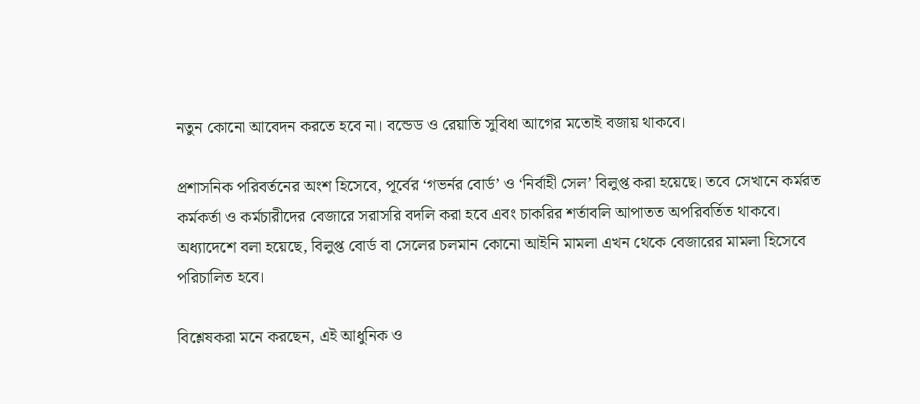নতুন কোনো আবেদন করতে হবে না। বন্ডেড ও রেয়াতি সুবিধা আগের মতোই বজায় থাকবে।

প্রশাসনিক পরিবর্তনের অংশ হিসেবে, পূর্বের ‘গভর্নর বোর্ড’ ও ‘নির্বাহী সেল’ বিলুপ্ত করা হয়েছে। তবে সেখানে কর্মরত কর্মকর্তা ও কর্মচারীদের বেজারে সরাসরি বদলি করা হবে এবং চাকরির শর্তাবলি আপাতত অপরিবর্তিত থাকবে। অধ্যাদেশে বলা হয়েছে, বিলুপ্ত বোর্ড বা সেলের চলমান কোনো আইনি মামলা এখন থেকে বেজারের মামলা হিসেবে পরিচালিত হবে।

বিশ্লেষকরা মনে করছেন, এই আধুনিক ও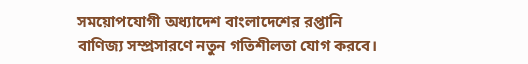সময়োপযোগী অধ্যাদেশ বাংলাদেশের রপ্তানি বাণিজ্য সম্প্রসারণে নতুন গতিশীলতা যোগ করবে।